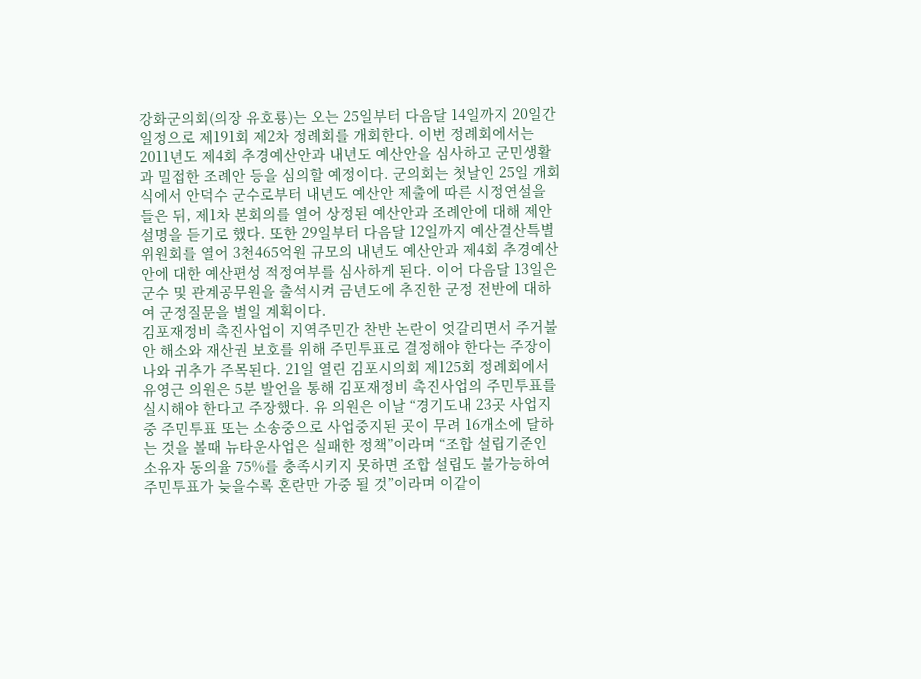강화군의회(의장 유호룡)는 오는 25일부터 다음달 14일까지 20일간 일정으로 제191회 제2차 정례회를 개회한다. 이번 정례회에서는 2011년도 제4회 추경예산안과 내년도 예산안을 심사하고 군민생활과 밀접한 조례안 등을 심의할 예정이다. 군의회는 첫날인 25일 개회식에서 안덕수 군수로부터 내년도 예산안 제출에 따른 시정연설을 들은 뒤, 제1차 본회의를 열어 상정된 예산안과 조례안에 대해 제안설명을 듣기로 했다. 또한 29일부터 다음달 12일까지 예산결산특별위원회를 열어 3천465억원 규모의 내년도 예산안과 제4회 추경예산안에 대한 예산편성 적정여부를 심사하게 된다. 이어 다음달 13일은 군수 및 관계공무원을 출석시켜 금년도에 추진한 군정 전반에 대하여 군정질문을 벌일 계획이다.
김포재정비 촉진사업이 지역주민간 찬반 논란이 엇갈리면서 주거불안 해소와 재산권 보호를 위해 주민투표로 결정해야 한다는 주장이 나와 귀추가 주목된다. 21일 열린 김포시의회 제125회 정례회에서 유영근 의원은 5분 발언을 통해 김포재정비 촉진사업의 주민투표를 실시해야 한다고 주장했다. 유 의원은 이날 “경기도내 23곳 사업지 중 주민투표 또는 소송중으로 사업중지된 곳이 무려 16개소에 달하는 것을 볼때 뉴타운사업은 실패한 정책”이라며 “조합 설립기준인 소유자 동의율 75%를 충족시키지 못하면 조합 설립도 불가능하여 주민투표가 늦을수록 혼란만 가중 될 것”이라며 이같이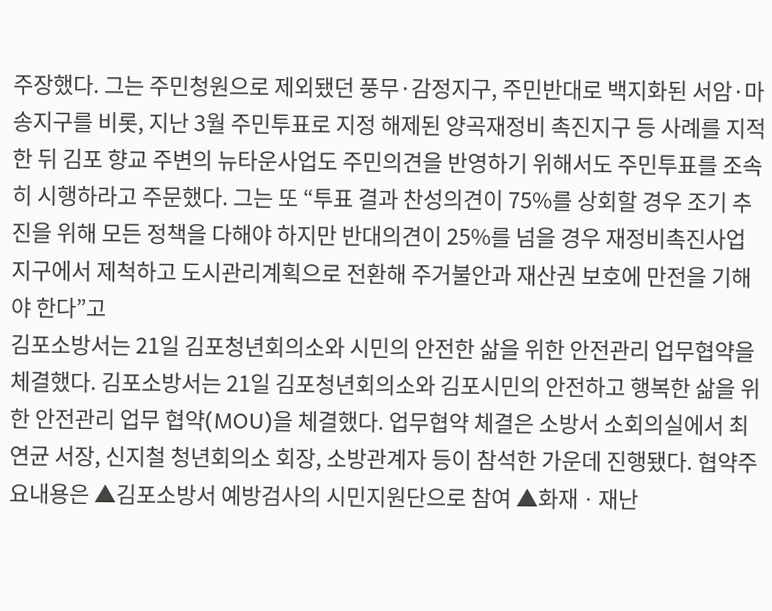주장했다. 그는 주민청원으로 제외됐던 풍무·감정지구, 주민반대로 백지화된 서암·마송지구를 비롯, 지난 3월 주민투표로 지정 해제된 양곡재정비 촉진지구 등 사례를 지적한 뒤 김포 향교 주변의 뉴타운사업도 주민의견을 반영하기 위해서도 주민투표를 조속히 시행하라고 주문했다. 그는 또 “투표 결과 찬성의견이 75%를 상회할 경우 조기 추진을 위해 모든 정책을 다해야 하지만 반대의견이 25%를 넘을 경우 재정비촉진사업 지구에서 제척하고 도시관리계획으로 전환해 주거불안과 재산권 보호에 만전을 기해야 한다”고
김포소방서는 21일 김포청년회의소와 시민의 안전한 삶을 위한 안전관리 업무협약을 체결했다. 김포소방서는 21일 김포청년회의소와 김포시민의 안전하고 행복한 삶을 위한 안전관리 업무 협약(MOU)을 체결했다. 업무협약 체결은 소방서 소회의실에서 최연균 서장, 신지철 청년회의소 회장, 소방관계자 등이 참석한 가운데 진행됐다. 협약주요내용은 ▲김포소방서 예방검사의 시민지원단으로 참여 ▲화재ㆍ재난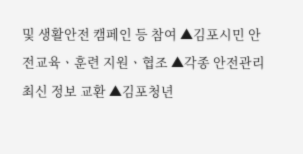및 생활안전 캠페인 등 참여 ▲김포시민 안전교육ㆍ훈련 지원ㆍ협조 ▲각종 안전관리 최신 정보 교환 ▲김포청년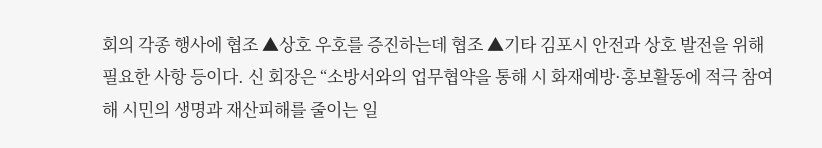회의 각종 행사에 협조 ▲상호 우호를 증진하는데 협조 ▲기타 김포시 안전과 상호 발전을 위해 필요한 사항 등이다. 신 회장은 “소방서와의 업무협약을 통해 시 화재예방·홍보활동에 적극 참여해 시민의 생명과 재산피해를 줄이는 일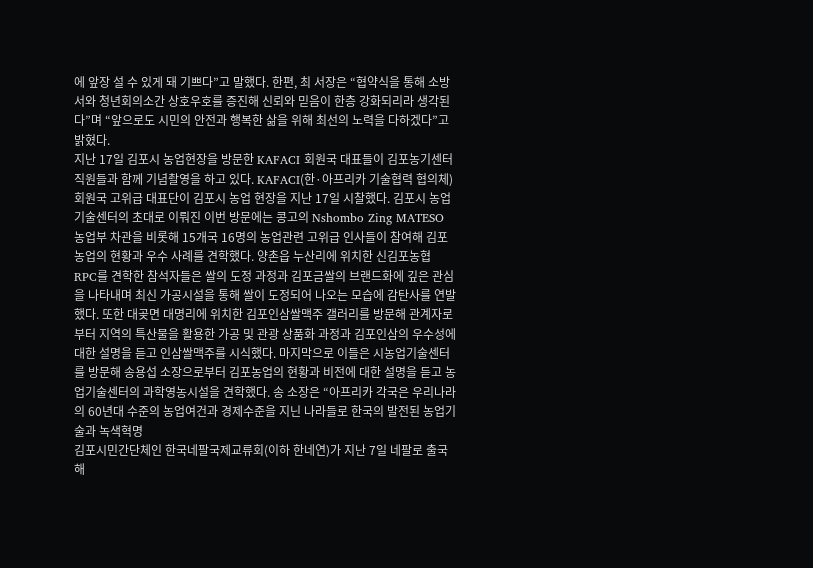에 앞장 설 수 있게 돼 기쁘다”고 말했다. 한편, 최 서장은 “협약식을 통해 소방서와 청년회의소간 상호우호를 증진해 신뢰와 믿음이 한층 강화되리라 생각된다”며 “앞으로도 시민의 안전과 행복한 삶을 위해 최선의 노력을 다하겠다”고 밝혔다.
지난 17일 김포시 농업현장을 방문한 KAFACI 회원국 대표들이 김포농기센터 직원들과 함께 기념촬영을 하고 있다. KAFACI(한·아프리카 기술협력 협의체) 회원국 고위급 대표단이 김포시 농업 현장을 지난 17일 시찰했다. 김포시 농업기술센터의 초대로 이뤄진 이번 방문에는 콩고의 Nshombo Zing MATESO 농업부 차관을 비롯해 15개국 16명의 농업관련 고위급 인사들이 참여해 김포농업의 현황과 우수 사례를 견학했다. 양촌읍 누산리에 위치한 신김포농협 RPC를 견학한 참석자들은 쌀의 도정 과정과 김포금쌀의 브랜드화에 깊은 관심을 나타내며 최신 가공시설을 통해 쌀이 도정되어 나오는 모습에 감탄사를 연발했다. 또한 대곶면 대명리에 위치한 김포인삼쌀맥주 갤러리를 방문해 관계자로부터 지역의 특산물을 활용한 가공 및 관광 상품화 과정과 김포인삼의 우수성에 대한 설명을 듣고 인삼쌀맥주를 시식했다. 마지막으로 이들은 시농업기술센터를 방문해 송용섭 소장으로부터 김포농업의 현황과 비전에 대한 설명을 듣고 농업기술센터의 과학영농시설을 견학했다. 송 소장은 “아프리카 각국은 우리나라의 60년대 수준의 농업여건과 경제수준을 지닌 나라들로 한국의 발전된 농업기술과 녹색혁명
김포시민간단체인 한국네팔국제교류회(이하 한네연)가 지난 7일 네팔로 출국해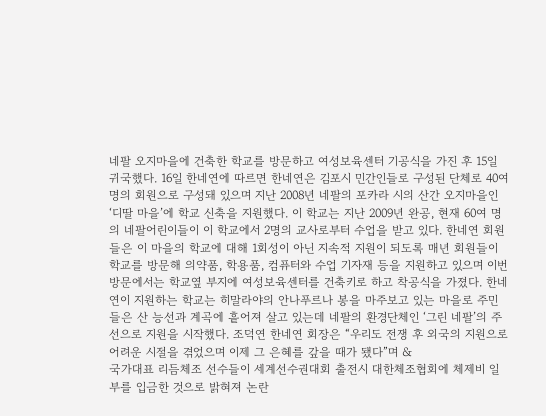네팔 오지마을에 건축한 학교를 방문하고 여성보육센터 기공식을 가진 후 15일 귀국했다. 16일 한네연에 따르면 한네연은 김포시 민간인들로 구성된 단체로 40여 명의 회원으로 구성돼 있으며 지난 2008년 네팔의 포카라 시의 산간 오지마을인 ‘디딸 마을’에 학교 신축을 지원했다. 이 학교는 지난 2009년 완공, 현재 60여 명의 네팔어린이들이 이 학교에서 2명의 교사로부터 수업을 받고 있다. 한네연 회원들은 이 마을의 학교에 대해 1회성이 아닌 지속적 지원이 되도록 매년 회원들이 학교를 방문해 의약품, 학용품, 컴퓨터와 수업 기자재 등을 지원하고 있으며 이번 방문에서는 학교옆 부지에 여성보육센터를 건축키로 하고 착공식을 가졌다. 한네연이 지원하는 학교는 히말라야의 안나푸르나 봉을 마주보고 있는 마을로 주민들은 산 능선과 계곡에 흩어져 살고 있는데 네팔의 환경단체인 ‘그린 네팔’의 주선으로 지원을 시작했다. 조덕연 한네연 회장은 “우리도 전쟁 후 외국의 지원으로 어려운 시절을 겪었으며 이제 그 은혜를 갚을 때가 됐다”며 &
국가대표 리듬체조 선수들이 세계선수권대회 출전시 대한체조협회에 체제비 일부를 입금한 것으로 밝혀져 논란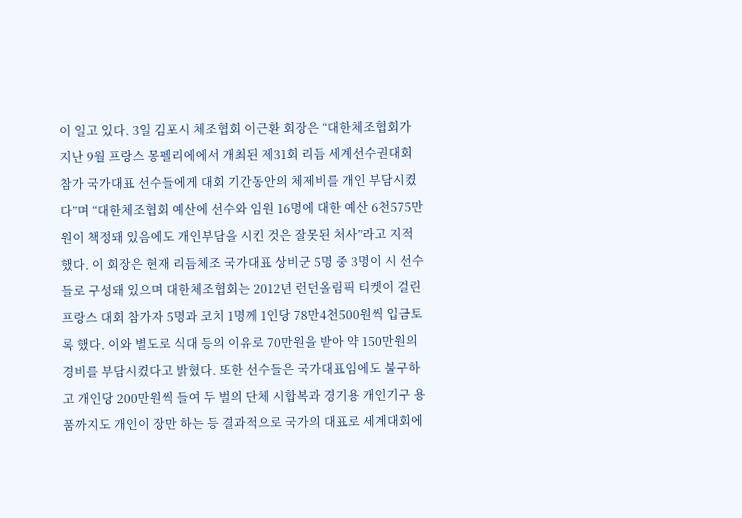이 일고 있다. 3일 김포시 체조협회 이근환 회장은 “대한체조협회가 지난 9월 프랑스 몽펠리에에서 개최된 제31회 리듬 세계선수권대회 참가 국가대표 선수들에게 대회 기간동안의 체제비를 개인 부담시켰다”며 “대한체조협회 예산에 선수와 임원 16명에 대한 예산 6천575만원이 책정돼 있음에도 개인부담을 시킨 것은 잘못된 처사”라고 지적했다. 이 회장은 현재 리듬체조 국가대표 상비군 5명 중 3명이 시 선수들로 구성돼 있으며 대한체조협회는 2012년 런던올림픽 티켓이 걸린 프랑스 대회 참가자 5명과 코치 1명께 1인당 78만4천500원씩 입금토록 했다. 이와 별도로 식대 등의 이유로 70만원을 받아 약 150만원의 경비를 부담시켰다고 밝혔다. 또한 선수들은 국가대표임에도 불구하고 개인당 200만원씩 들여 두 벌의 단체 시합복과 경기용 개인기구 용품까지도 개인이 장만 하는 등 결과적으로 국가의 대표로 세계대회에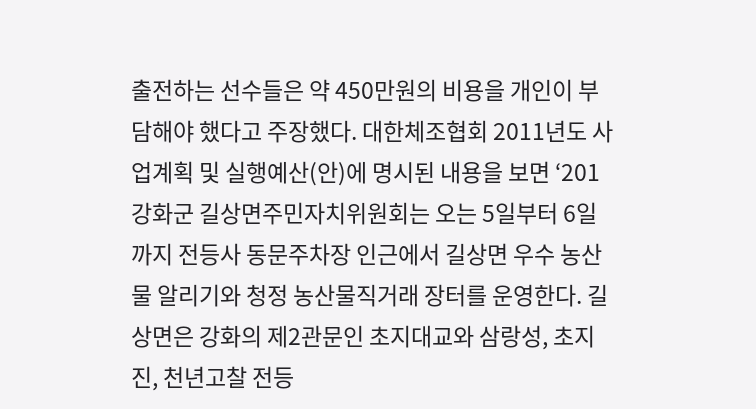출전하는 선수들은 약 450만원의 비용을 개인이 부담해야 했다고 주장했다. 대한체조협회 2011년도 사업계획 및 실행예산(안)에 명시된 내용을 보면 ‘201
강화군 길상면주민자치위원회는 오는 5일부터 6일까지 전등사 동문주차장 인근에서 길상면 우수 농산물 알리기와 청정 농산물직거래 장터를 운영한다. 길상면은 강화의 제2관문인 초지대교와 삼랑성, 초지진, 천년고찰 전등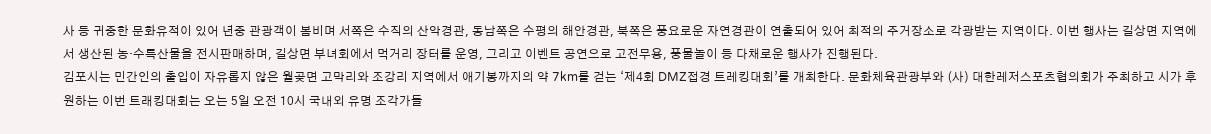사 등 귀중한 문화유적이 있어 년중 관광객이 봄비며 서쪽은 수직의 산악경관, 동남쪽은 수평의 해안경관, 북쪽은 풍요로운 자연경관이 연출되어 있어 최적의 주거장소로 각광받는 지역이다. 이번 행사는 길상면 지역에서 생산된 농·수특산물을 전시판매하며, 길상면 부녀회에서 먹거리 장터를 운영, 그리고 이벤트 공연으로 고전무용, 풍물놀이 등 다채로운 행사가 진행된다.
김포시는 민간인의 출입이 자유롭지 않은 월곶면 고막리와 조강리 지역에서 애기봉까지의 약 7km를 걷는 ‘제4회 DMZ접경 트레킹대회’를 개최한다. 문화체육관광부와 (사) 대한레저스포츠협의회가 주최하고 시가 후원하는 이번 트래킹대회는 오는 5일 오전 10시 국내외 유명 조각가들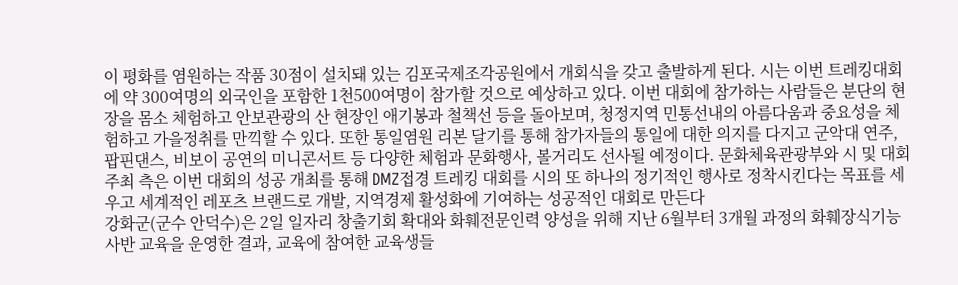이 평화를 염원하는 작품 30점이 설치돼 있는 김포국제조각공원에서 개회식을 갖고 출발하게 된다. 시는 이번 트레킹대회에 약 300여명의 외국인을 포함한 1천500여명이 참가할 것으로 예상하고 있다. 이번 대회에 참가하는 사람들은 분단의 현장을 몸소 체험하고 안보관광의 산 현장인 애기봉과 철책선 등을 돌아보며, 청정지역 민통선내의 아름다움과 중요성을 체험하고 가을정취를 만끽할 수 있다. 또한 통일염원 리본 달기를 통해 참가자들의 통일에 대한 의지를 다지고 군악대 연주, 팝핀댄스, 비보이 공연의 미니콘서트 등 다양한 체험과 문화행사, 볼거리도 선사될 예정이다. 문화체육관광부와 시 및 대회 주최 측은 이번 대회의 성공 개최를 통해 DMZ접경 트레킹 대회를 시의 또 하나의 정기적인 행사로 정착시킨다는 목표를 세우고 세계적인 레포츠 브랜드로 개발, 지역경제 활성화에 기여하는 성공적인 대회로 만든다
강화군(군수 안덕수)은 2일 일자리 창출기회 확대와 화훼전문인력 양성을 위해 지난 6월부터 3개월 과정의 화훼장식기능사반 교육을 운영한 결과, 교육에 참여한 교육생들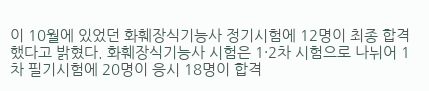이 10월에 있었던 화훼장식기능사 정기시험에 12명이 최종 합격했다고 밝혔다. 화훼장식기능사 시험은 1·2차 시험으로 나뉘어 1차 필기시험에 20명이 응시 18명이 합격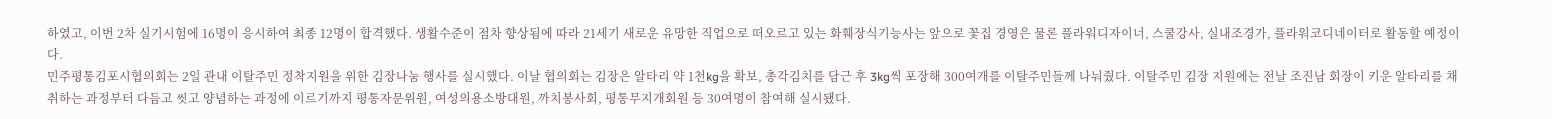하였고, 이번 2차 실기시험에 16명이 응시하여 최종 12명이 합격했다. 생활수준이 점차 향상됨에 따라 21세기 새로운 유망한 직업으로 떠오르고 있는 화훼장식기능사는 앞으로 꽃집 경영은 물론 플라워디자이너, 스쿨강사, 실내조경가, 플라워코디네이터로 활동할 예정이다.
민주평통김포시협의회는 2일 관내 이탈주민 정착지원을 위한 김장나눔 행사를 실시했다. 이날 협의회는 김장은 알타리 약 1천kg을 확보, 총각김치를 담근 후 3kg씩 포장해 300여개를 이탈주민들께 나눠줬다. 이탈주민 김장 지원에는 전날 조진남 회장이 키운 알타리를 채취하는 과정부터 다듬고 씻고 양념하는 과정에 이르기까지 평통자문위원, 여성의용소방대원, 까치봉사회, 평통무지개회원 등 30여명이 참여해 실시됐다.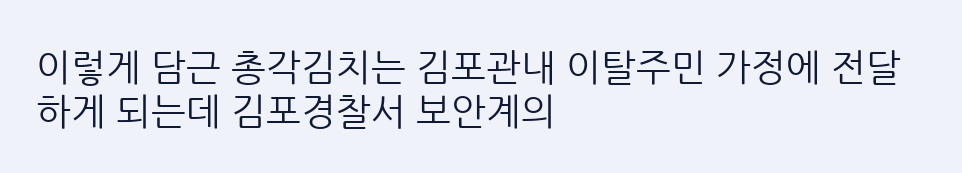이렇게 담근 총각김치는 김포관내 이탈주민 가정에 전달하게 되는데 김포경찰서 보안계의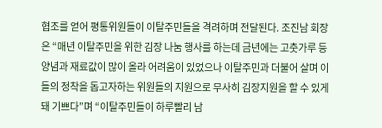협조를 얻어 평통위원들이 이탈주민들을 격려하며 전달된다. 조진남 회장은 “매년 이탈주민을 위한 김장 나눔 행사를 하는데 금년에는 고춧가루 등 양념과 재료값이 많이 올라 어려움이 있었으나 이탈주민과 더불어 살며 이들의 정착을 돕고자하는 위원들의 지원으로 무사히 김장지원을 할 수 있게 돼 기쁘다”며 “이탈주민들이 하루빨리 남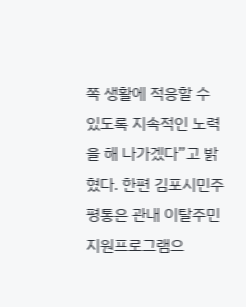쪽 생활에 적응할 수 있도록 지속적인 노력을 해 나가겠다”고 밝혔다. 한편 김포시민주평통은 관내 이탈주민 지원프로그램으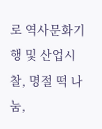로 역사문화기행 및 산업시찰, 명절 떡 나눔,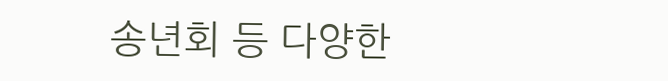송년회 등 다양한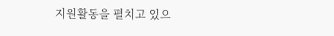지원활동을 펼치고 있으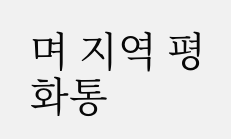며 지역 평화통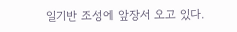일기반 조성에 앞장서 오고 있다.